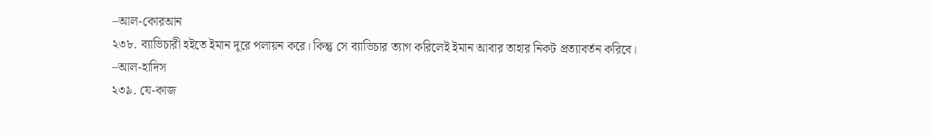–আল-কোরআন
২৩৮. ব্যাভিচারী হইতে ইমান দূরে পলায়ন করে। কিন্তু সে ব্যাভিচার ত্যাগ করিলেই ইমান আবার তাহার নিকট প্রত্যাবর্তন করিবে।
–আল-হাদিস
২৩৯. যে-কাজ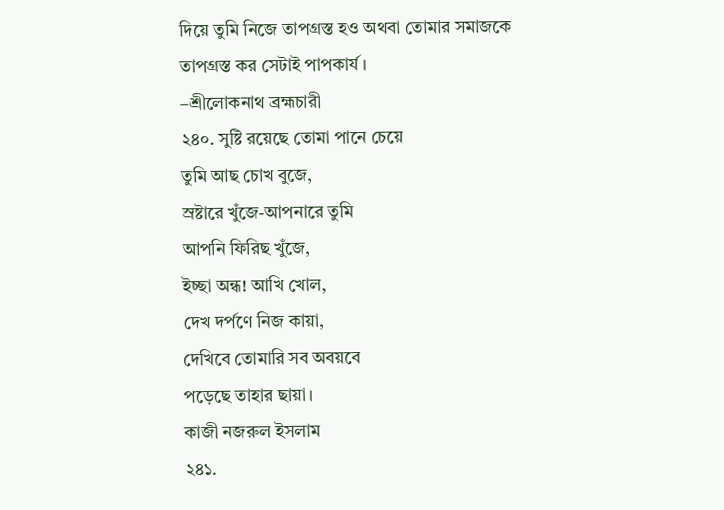দিয়ে তুমি নিজে তাপগ্রস্ত হও অথবা তোমার সমাজকে তাপগ্রস্ত কর সেটাই পাপকার্য।
–শ্রীলোকনাথ ব্রহ্মচারী
২৪০. সুষ্টি রয়েছে তোমা পানে চেয়ে
তুমি আছ চোখ বুজে,
স্রষ্টারে খুঁজে-আপনারে তুমি
আপনি ফিরিছ খুঁজে,
ইচ্ছা অন্ধ! আখি খোল,
দেখ দর্পণে নিজ কায়া,
দেখিবে তোমারি সব অবয়বে
পড়েছে তাহার ছায়া।
কাজী নজরুল ইসলাম
২৪১.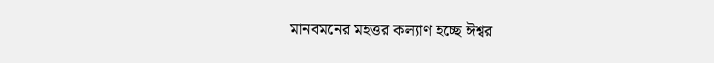মানবমনের মহত্তর কল্যাণ হচ্ছে ঈশ্বর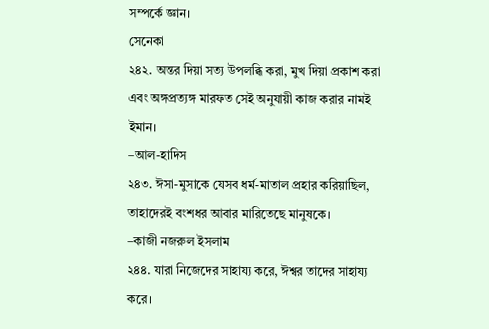সম্পর্কে জ্ঞান।
সেনেকা
২৪২. অন্তর দিয়া সত্য উপলব্ধি করা, মুখ দিয়া প্রকাশ করা এবং অঙ্গপ্রত্যঙ্গ মারফত সেই অনুযায়ী কাজ করার নামই ইমান।
–আল-হাদিস
২৪৩. ঈসা-মুসাকে যেসব ধর্ম-মাতাল প্রহার করিয়াছিল, তাহাদেরই বংশধর আবার মারিতেছে মানুষকে।
–কাজী নজরুল ইসলাম
২৪৪. যারা নিজেদের সাহায্য করে, ঈশ্বর তাদের সাহায্য করে।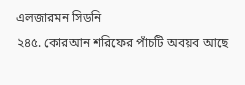এলজারমন সিডনি
২৪৫. কোরআন শরিফের পাঁচটি অবয়ব আছে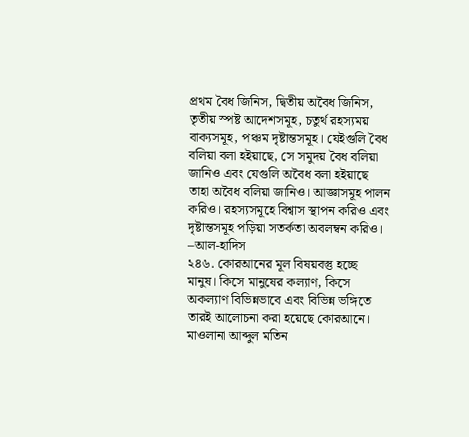প্রথম বৈধ জিনিস, দ্বিতীয় অবৈধ জিনিস, তৃতীয় স্পষ্ট আদেশসমূহ, চতুর্থ রহস্যময় বাক্যসমূহ, পঞ্চম দৃষ্টান্তসমূহ। যেইগুলি বৈধ বলিয়া বলা হইয়াছে, সে সমুদয় বৈধ বলিয়া জানিও এবং যেগুলি অবৈধ বলা হইয়াছে তাহা অবৈধ বলিয়া জানিও। আজ্ঞাসমূহ পালন করিও। রহস্যসমূহে বিশ্বাস স্থাপন করিও এবং দৃষ্টান্তসমূহ পড়িয়া সতর্কতা অবলম্বন করিও।
–আল-হাদিস
২৪৬. কোরআনের মূল বিষয়বস্তু হচ্ছে মানুষ। কিসে মানুষের কল্যাণ, কিসে অকল্যাণ বিভিন্নভাবে এবং বিভিন্ন ভঙ্গিতে তারই আলোচনা করা হয়েছে কোরআনে।
মাওলানা আব্দুল মতিন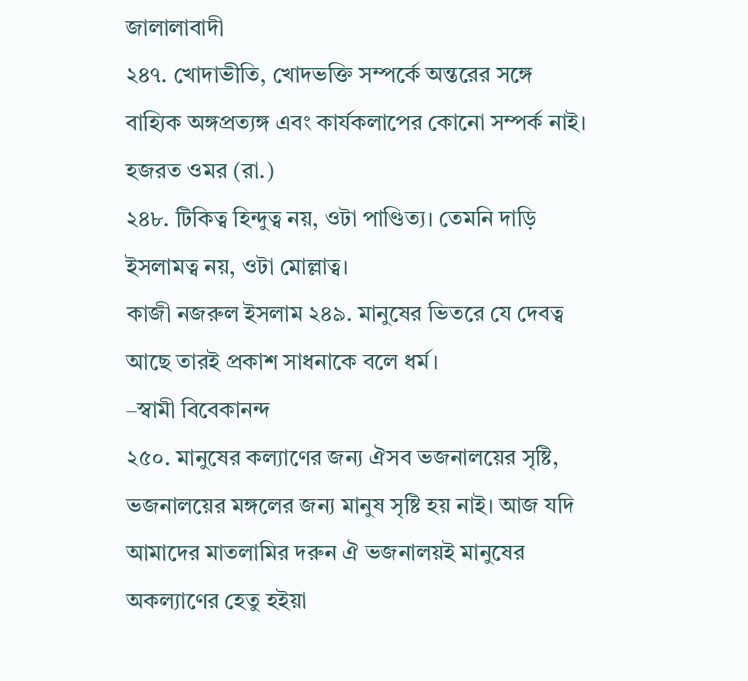জালালাবাদী
২৪৭. খোদাভীতি, খোদভক্তি সম্পর্কে অন্তরের সঙ্গে বাহ্যিক অঙ্গপ্রত্যঙ্গ এবং কার্যকলাপের কোনো সম্পর্ক নাই।
হজরত ওমর (রা.)
২৪৮. টিকিত্ব হিন্দুত্ব নয়, ওটা পাণ্ডিত্য। তেমনি দাড়ি ইসলামত্ব নয়, ওটা মোল্লাত্ব।
কাজী নজরুল ইসলাম ২৪৯. মানুষের ভিতরে যে দেবত্ব আছে তারই প্রকাশ সাধনাকে বলে ধর্ম।
–স্বামী বিবেকানন্দ
২৫০. মানুষের কল্যাণের জন্য ঐসব ভজনালয়ের সৃষ্টি, ভজনালয়ের মঙ্গলের জন্য মানুষ সৃষ্টি হয় নাই। আজ যদি আমাদের মাতলামির দরুন ঐ ভজনালয়ই মানুষের অকল্যাণের হেতু হইয়া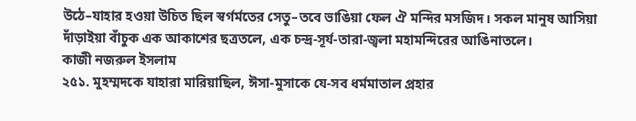উঠে–যাহার হওয়া উচিত ছিল স্বৰ্গৰ্মতের সেতু–তবে ভাঙিয়া ফেল ঐ মন্দির মসজিদ। সকল মানুষ আসিয়া দাঁড়াইয়া বাঁচুক এক আকাশের ছত্রতলে, এক চন্দ্র-সূর্য-তারা-জ্বলা মহামন্দিরের আঙিনাতলে।
কাজী নজরুল ইসলাম
২৫১. মুহম্মদকে যাহারা মারিয়াছিল, ঈসা-মুসাকে যে-সব ধর্মমাতাল প্রহার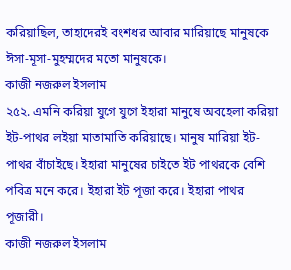করিয়াছিল, তাহাদেরই বংশধর আবার মারিয়াছে মানুষকে ঈসা-মূসা-মুহম্মদের মতো মানুষকে।
কাজী নজরুল ইসলাম
২৫২. এমনি করিয়া যুগে যুগে ইহারা মানুষে অবহেলা করিয়া ইট-পাথর লইয়া মাতামাতি করিয়াছে। মানুষ মারিয়া ইট-পাথর বাঁচাইছে। ইহারা মানুষের চাইতে ইট পাথরকে বেশি পবিত্র মনে করে। ইহারা ইট পূজা করে। ইহারা পাথর পূজারী।
কাজী নজরুল ইসলাম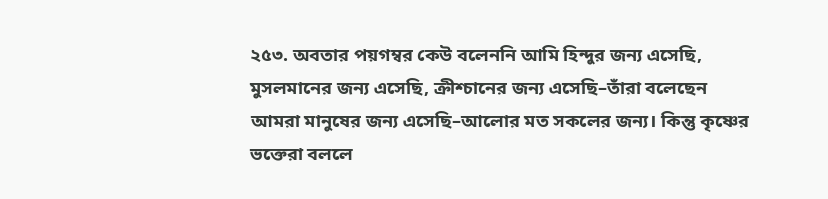২৫৩. অবতার পয়গম্বর কেউ বলেননি আমি হিন্দুর জন্য এসেছি, মুসলমানের জন্য এসেছি, ক্রীশ্চানের জন্য এসেছি–তাঁরা বলেছেন আমরা মানুষের জন্য এসেছি–আলোর মত সকলের জন্য। কিন্তু কৃষ্ণের ভক্তেরা বললে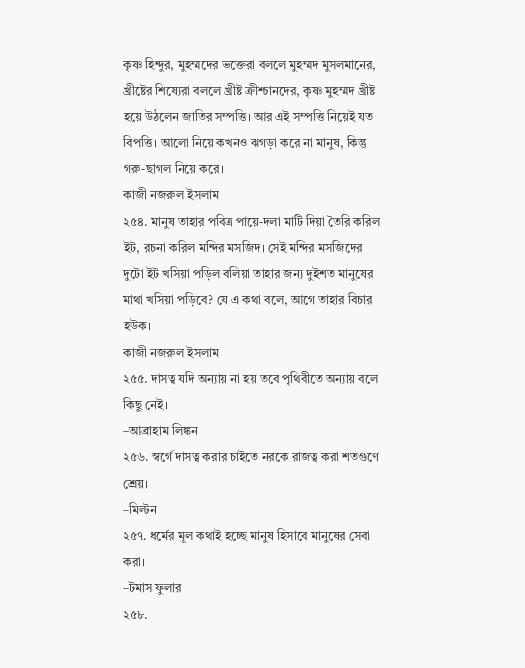কৃষ্ণ হিন্দুর, মুহম্মদের ভক্তেরা বললে মুহম্মদ মুসলমানের, খ্রীষ্টের শিষ্যেরা বললে খ্রীষ্ট ক্রীশ্চানদের, কৃষ্ণ মুহম্মদ খ্রীষ্ট হয়ে উঠলেন জাতির সম্পত্তি। আর এই সম্পত্তি নিয়েই যত বিপত্তি। আলো নিয়ে কখনও ঝগড়া করে না মানুষ, কিন্তু গরু-ছাগল নিয়ে করে।
কাজী নজরুল ইসলাম
২৫৪. মানুষ তাহার পবিত্র পায়ে-দলা মাটি দিয়া তৈরি করিল ইট, রচনা করিল মন্দির মসজিদ। সেই মন্দির মসজিদের দুটো ইট খসিয়া পড়িল বলিয়া তাহার জন্য দুইশত মানুষের মাথা খসিয়া পড়িবে? যে এ কথা বলে, আগে তাহার বিচার হউক।
কাজী নজরুল ইসলাম
২৫৫. দাসত্ব যদি অন্যায় না হয় তবে পৃথিবীতে অন্যায় বলে কিছু নেই।
–আব্রাহাম লিঙ্কন
২৫৬. স্বর্গে দাসত্ব করার চাইতে নরকে রাজত্ব করা শতগুণে শ্রেয়।
–মিল্টন
২৫৭. ধর্মের মূল কথাই হচ্ছে মানুষ হিসাবে মানুষের সেবা করা।
–টমাস ফুলার
২৫৮.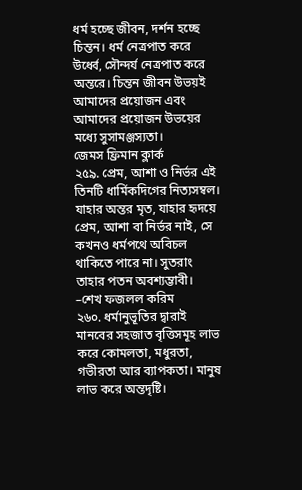ধর্ম হচ্ছে জীবন, দর্শন হচ্ছে চিন্তন। ধর্ম নেত্রপাত করে উর্ধ্বে, সৌন্দর্য নেত্রপাত করে অন্তরে। চিন্তন জীবন উভয়ই আমাদের প্রয়োজন এবং আমাদের প্রয়োজন উভয়ের মধ্যে সুসামঞ্জস্যতা।
জেমস ফ্রিমান ক্লার্ক
২৫৯. প্রেম, আশা ও নির্ভর এই তিনটি ধার্মিকদিগের নিত্যসম্বল। যাহার অন্তর মৃত, যাহার হৃদয়ে প্রেম, আশা বা নির্ভর নাই, সে কখনও ধর্মপথে অবিচল থাকিতে পারে না। সুতরাং তাহার পতন অবশ্যম্ভাবী।
–শেখ ফজলল করিম
২৬০. ধর্মানুভূতির দ্বারাই মানবের সহজাত বৃত্তিসমূহ লাভ করে কোমলতা, মধুরতা, গভীরতা আর ব্যাপকতা। মানুষ লাভ করে অন্তদৃষ্টি।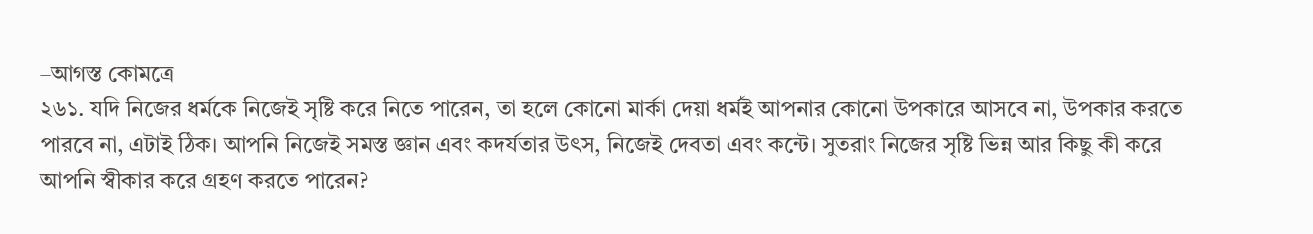–আগস্ত কোমত্রে
২৬১. যদি নিজের ধর্মকে নিজেই সৃষ্টি করে নিতে পারেন, তা হলে কোনো মার্কা দেয়া ধর্মই আপনার কোনো উপকারে আসবে না, উপকার করতে পারবে না, এটাই ঠিক। আপনি নিজেই সমস্ত জ্ঞান এবং কদর্যতার উৎস, নিজেই দেবতা এবং কন্টে। সুতরাং নিজের সৃষ্টি ভিন্ন আর কিছু কী করে আপনি স্বীকার করে গ্রহণ করতে পারেন?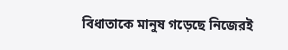বিধাতাকে মানুষ গড়েছে নিজেরই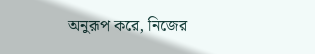অনুরূপ করে, নিজের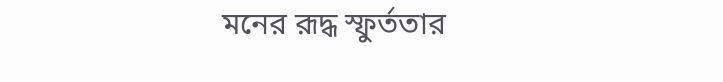মনের রূদ্ধ স্ফুর্ততার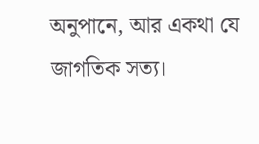অনুপানে, আর একথা যে জাগতিক সত্য।